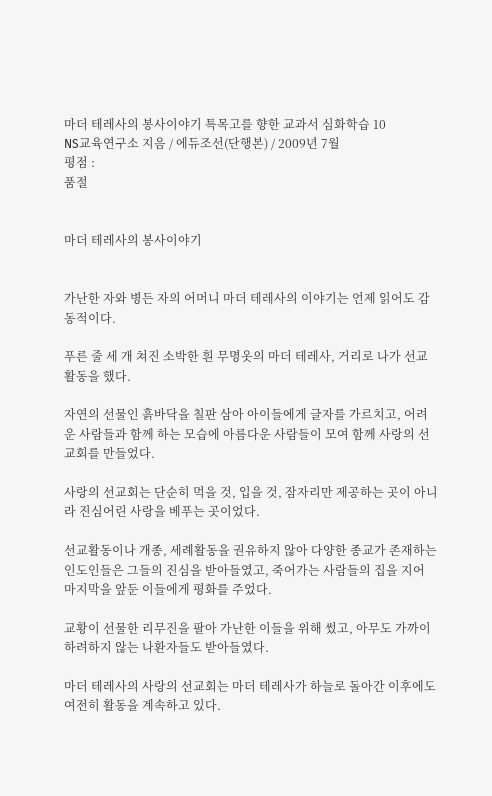마더 테레사의 봉사이야기 특목고를 향한 교과서 심화학습 10
NS교육연구소 지음 / 에듀조선(단행본) / 2009년 7월
평점 :
품절


마더 테레사의 봉사이야기


가난한 자와 병든 자의 어머니 마더 테레사의 이야기는 언제 읽어도 감동적이다.

푸른 줄 세 개 쳐진 소박한 흰 무명옷의 마더 테레사, 거리로 나가 선교활동을 했다.

자연의 선물인 흙바닥을 칠판 삼아 아이들에게 글자를 가르치고, 어려운 사람들과 함께 하는 모습에 아름다운 사람들이 모여 함께 사랑의 선교회를 만들었다.

사랑의 선교회는 단순히 먹을 것, 입을 것, 잠자리만 제공하는 곳이 아니라 진심어린 사랑을 베푸는 곳이었다.

선교활동이나 개종, 세례활동을 권유하지 않아 다양한 종교가 존재하는 인도인들은 그들의 진심을 받아들였고, 죽어가는 사람들의 집을 지어 마지막을 앞둔 이들에게 평화를 주었다.

교황이 선물한 리무진을 팔아 가난한 이들을 위해 썼고, 아무도 가까이 하려하지 않는 나환자들도 받아들였다.

마더 테레사의 사랑의 선교회는 마더 테레사가 하늘로 돌아간 이후에도 여전히 활동을 계속하고 있다.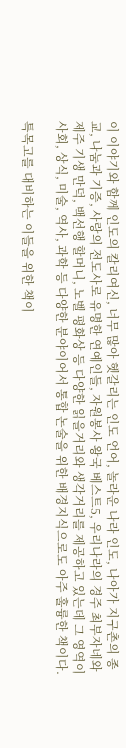이 이야기와 함께 인도의 칼리여신, 너무 많아 헷갈리는 인도 언어, 놀라운 나라 인도, 나아가 지구촌의 종교, 나눔과 기증, 사랑의 전도사로 유명한 연예인들, 자원봉사 왕국 베스트5, 우리나라의 경주 최부자네와 제주 기생 만덕, 백선행 할머니, 노벨 평화상 등 다양한 읽을거리와 생각거리를 제공하고 있는데 그 영역이 사회, 상식, 미술, 역사, 과학 등 다양한 분야이어서 통합 논술을 위한 배경지식으로도 아주 훌륭한 책이다.

특목고를 대비하는 이들을 위한 책이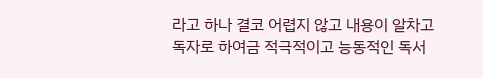라고 하나 결코 어렵지 않고 내용이 알차고 독자로 하여금 적극적이고 능동적인 독서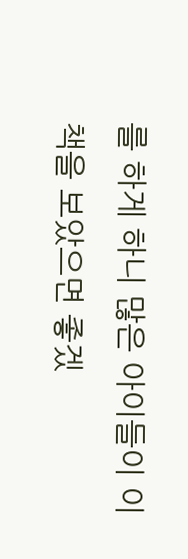를 하게 하니 많은 아이들이 이 책을 보았으면 좋겠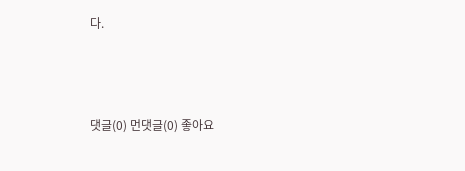다.



댓글(0) 먼댓글(0) 좋아요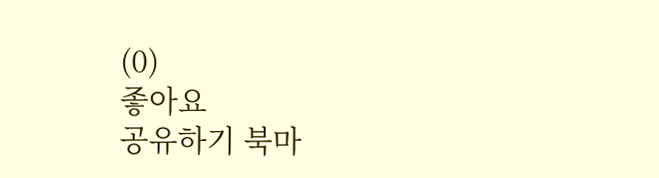(0)
좋아요
공유하기 북마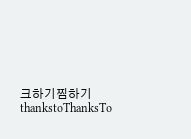크하기찜하기 thankstoThanksTo